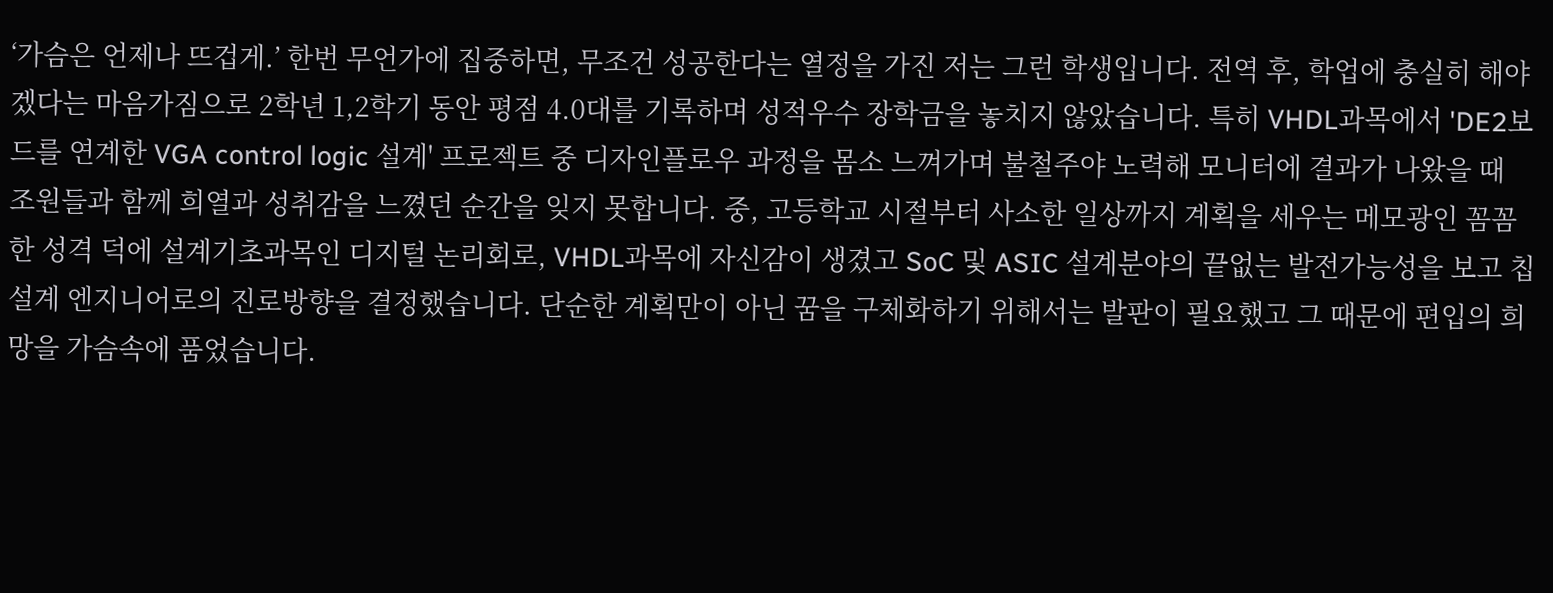‘가슴은 언제나 뜨겁게.’ 한번 무언가에 집중하면, 무조건 성공한다는 열정을 가진 저는 그런 학생입니다. 전역 후, 학업에 충실히 해야겠다는 마음가짐으로 2학년 1,2학기 동안 평점 4.0대를 기록하며 성적우수 장학금을 놓치지 않았습니다. 특히 VHDL과목에서 'DE2보드를 연계한 VGA control logic 설계' 프로젝트 중 디자인플로우 과정을 몸소 느껴가며 불철주야 노력해 모니터에 결과가 나왔을 때 조원들과 함께 희열과 성취감을 느꼈던 순간을 잊지 못합니다. 중, 고등학교 시절부터 사소한 일상까지 계획을 세우는 메모광인 꼼꼼한 성격 덕에 설계기초과목인 디지털 논리회로, VHDL과목에 자신감이 생겼고 SoC 및 ASIC 설계분야의 끝없는 발전가능성을 보고 칩 설계 엔지니어로의 진로방향을 결정했습니다. 단순한 계획만이 아닌 꿈을 구체화하기 위해서는 발판이 필요했고 그 때문에 편입의 희망을 가슴속에 품었습니다.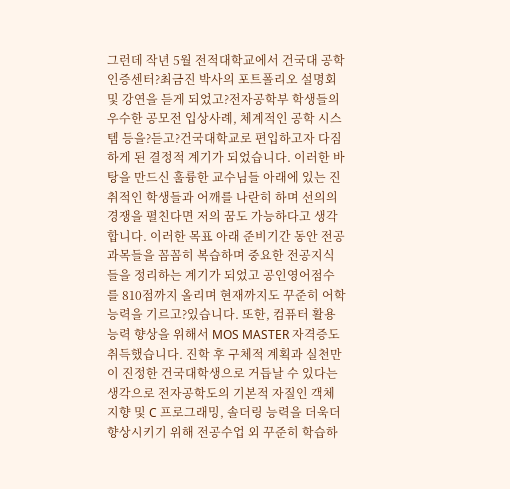그런데 작년 5월 전적대학교에서 건국대 공학인증센터?최금진 박사의 포트폴리오 설명회 및 강연을 듣게 되었고?전자공학부 학생들의 우수한 공모전 입상사례, 체계적인 공학 시스템 등을?듣고?건국대학교로 편입하고자 다짐하게 된 결정적 계기가 되었습니다. 이러한 바탕을 만드신 훌륭한 교수님들 아래에 있는 진취적인 학생들과 어깨를 나란히 하며 선의의 경쟁을 펼친다면 저의 꿈도 가능하다고 생각합니다. 이러한 목표 아래 준비기간 동안 전공과목들을 꼼꼼히 복습하며 중요한 전공지식들을 정리하는 계기가 되었고 공인영어점수를 810점까지 올리며 현재까지도 꾸준히 어학능력을 기르고?있습니다. 또한, 컴퓨터 활용 능력 향상을 위해서 MOS MASTER 자격증도 취득했습니다. 진학 후 구체적 계획과 실천만이 진정한 건국대학생으로 거듭날 수 있다는 생각으로 전자공학도의 기본적 자질인 객체지향 및 C 프로그래밍, 솔더링 능력을 더욱더 향상시키기 위해 전공수업 외 꾸준히 학습하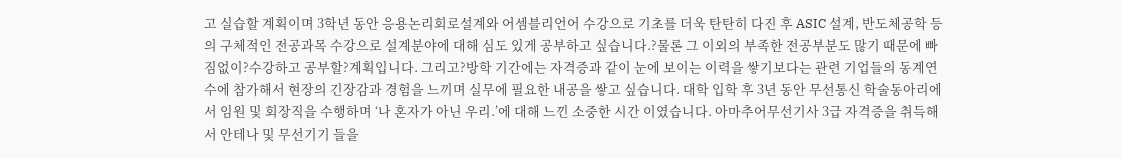고 실습할 계획이며 3학년 동안 응용논리회로설계와 어셈블리언어 수강으로 기초를 더욱 탄탄히 다진 후 ASIC 설계, 반도체공학 등의 구체적인 전공과목 수강으로 설계분야에 대해 심도 있게 공부하고 싶습니다.?물론 그 이외의 부족한 전공부분도 많기 때문에 빠짐없이?수강하고 공부할?계획입니다. 그리고?방학 기간에는 자격증과 같이 눈에 보이는 이력을 쌓기보다는 관련 기업들의 동계연수에 참가해서 현장의 긴장감과 경험을 느끼며 실무에 필요한 내공을 쌓고 싶습니다. 대학 입학 후 3년 동안 무선통신 학술동아리에서 임원 및 회장직을 수행하며 ‘나 혼자가 아닌 우리.’에 대해 느낀 소중한 시간 이였습니다. 아마추어무선기사 3급 자격증을 취득해서 안테나 및 무선기기 들을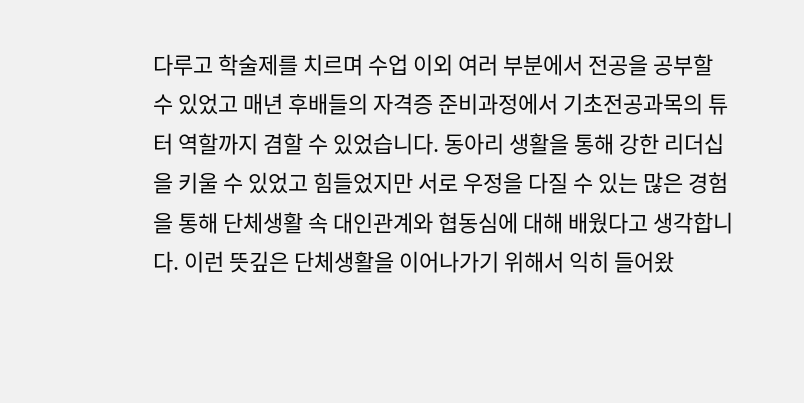다루고 학술제를 치르며 수업 이외 여러 부분에서 전공을 공부할 수 있었고 매년 후배들의 자격증 준비과정에서 기초전공과목의 튜터 역할까지 겸할 수 있었습니다. 동아리 생활을 통해 강한 리더십을 키울 수 있었고 힘들었지만 서로 우정을 다질 수 있는 많은 경험을 통해 단체생활 속 대인관계와 협동심에 대해 배웠다고 생각합니다. 이런 뜻깊은 단체생활을 이어나가기 위해서 익히 들어왔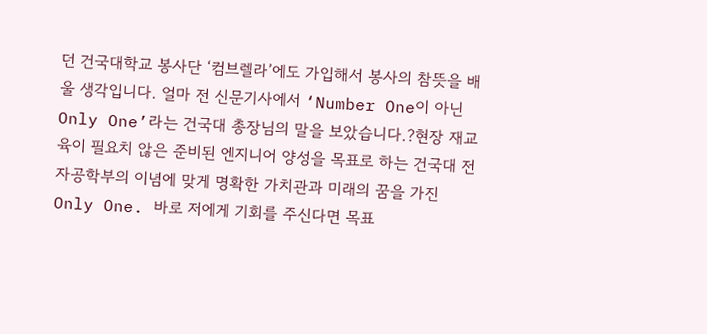던 건국대학교 봉사단 ‘컴브렐라’에도 가입해서 봉사의 참뜻을 배울 생각입니다. 얼마 전 신문기사에서 ‘Number One이 아닌 Only One’라는 건국대 총장님의 말을 보았습니다.?현장 재교육이 필요치 않은 준비된 엔지니어 양성을 목표로 하는 건국대 전자공학부의 이념에 맞게 명확한 가치관과 미래의 꿈을 가진 Only One. 바로 저에게 기회를 주신다면 목표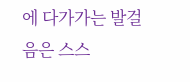에 다가가는 발걸음은 스스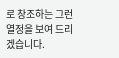로 창조하는 그런 열정을 보여 드리겠습니다.